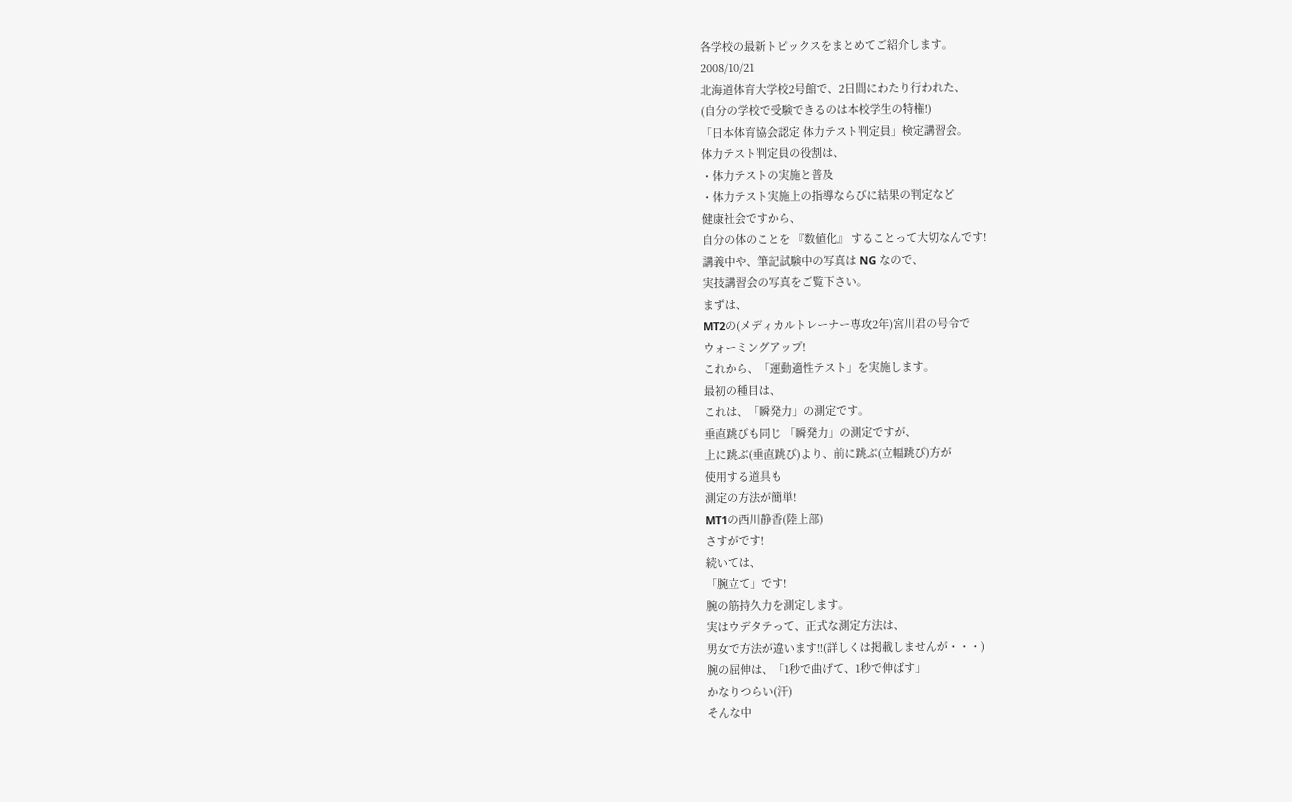各学校の最新トピックスをまとめてご紹介します。
2008/10/21
北海道体育大学校2号館で、2日間にわたり行われた、
(自分の学校で受験できるのは本校学生の特権!)
「日本体育協会認定 体力テスト判定員」検定講習会。
体力テスト判定員の役割は、
・体力テストの実施と普及
・体力テスト実施上の指導ならびに結果の判定など
健康社会ですから、
自分の体のことを 『数値化』 することって大切なんです!
講義中や、筆記試験中の写真は NG なので、
実技講習会の写真をご覧下さい。
まずは、
MT2の(メディカルトレーナー専攻2年)宮川君の号令で
ウォーミングアップ!
これから、「運動適性テスト」を実施します。
最初の種目は、
これは、「瞬発力」の測定です。
垂直跳びも同じ 「瞬発力」の測定ですが、
上に跳ぶ(垂直跳び)より、前に跳ぶ(立幅跳び)方が
使用する道具も
測定の方法が簡単!
MT1の西川静香(陸上部)
さすがです!
続いては、
「腕立て」です!
腕の筋持久力を測定します。
実はウデタテって、正式な測定方法は、
男女で方法が違います!!(詳しくは掲載しませんが・・・)
腕の屈伸は、「1秒で曲げて、1秒で伸ばす」
かなりつらい(汗)
そんな中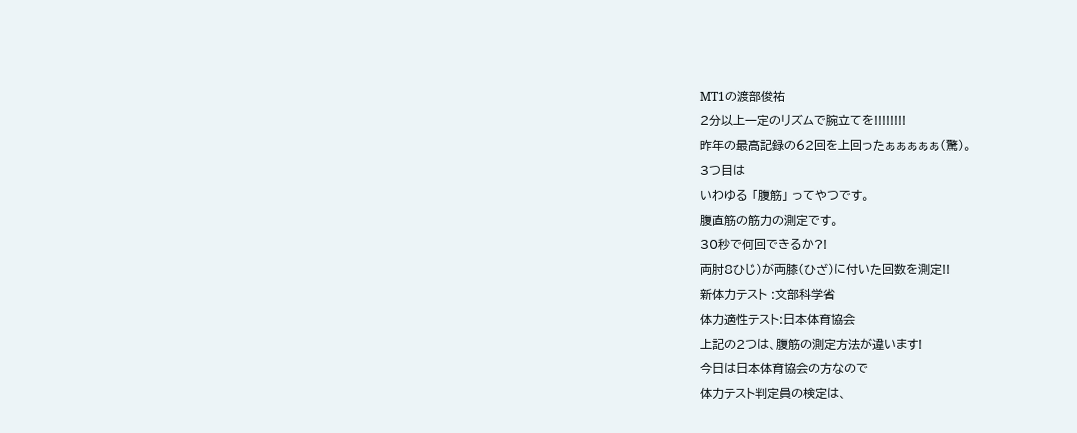MT1の渡部俊祐
2分以上一定のリズムで腕立てを!!!!!!!!
昨年の最高記録の62回を上回ったぁぁぁぁぁ(驚)。
3つ目は
いわゆる 「腹筋」 ってやつです。
腹直筋の筋力の測定です。
30秒で何回できるか?!
両肘8ひじ)が両膝(ひざ)に付いた回数を測定!!
新体力テスト :文部科学省
体力適性テスト:日本体育協会
上記の2つは、腹筋の測定方法が違います!
今日は日本体育協会の方なので
体力テスト判定員の検定は、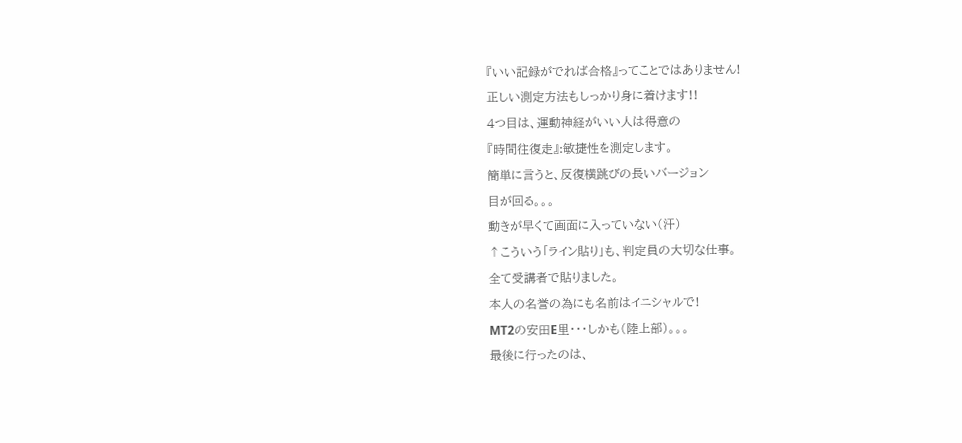『いい記録がでれば合格』ってことではありません!
正しい測定方法もしっかり身に着けます!!
4つ目は、運動神経がいい人は得意の
『時間往復走』:敏捷性を測定します。
簡単に言うと、反復横跳びの長いバージョン
目が回る。。。
動きが早くて画面に入っていない(汗)
↑こういう「ライン貼り」も、判定員の大切な仕事。
全て受講者で貼りました。
本人の名誉の為にも名前はイニシャルで!
MT2の安田E里・・・しかも(陸上部)。。。
最後に行ったのは、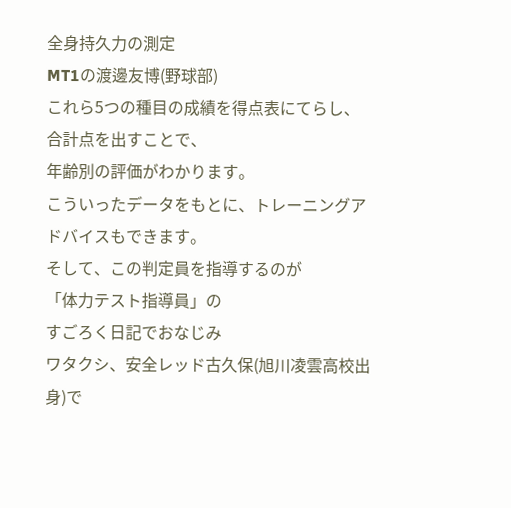全身持久力の測定
MT1の渡邊友博(野球部)
これら5つの種目の成績を得点表にてらし、
合計点を出すことで、
年齢別の評価がわかります。
こういったデータをもとに、トレーニングアドバイスもできます。
そして、この判定員を指導するのが
「体力テスト指導員」の
すごろく日記でおなじみ
ワタクシ、安全レッド古久保(旭川凌雲高校出身)で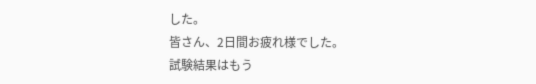した。
皆さん、2日間お疲れ様でした。
試験結果はもう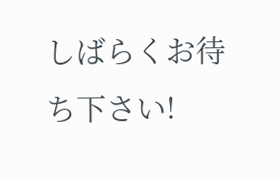しばらくお待ち下さい!